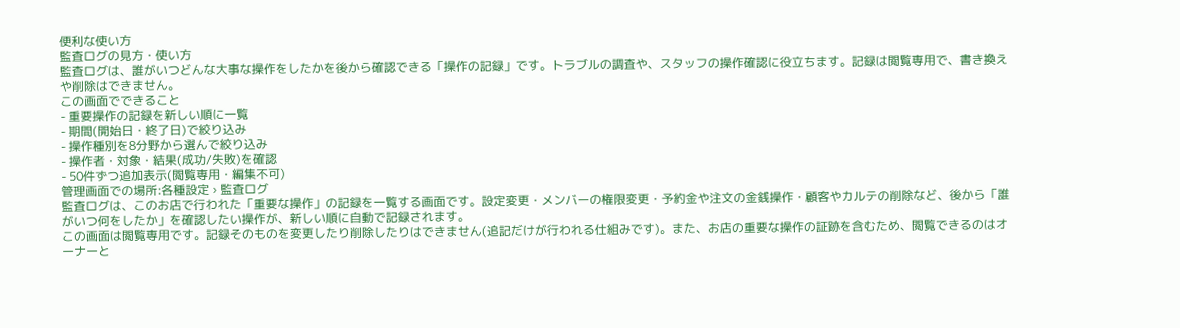便利な使い方
監査ログの見方・使い方
監査ログは、誰がいつどんな大事な操作をしたかを後から確認できる「操作の記録」です。トラブルの調査や、スタッフの操作確認に役立ちます。記録は閲覧専用で、書き換えや削除はできません。
この画面でできること
- 重要操作の記録を新しい順に一覧
- 期間(開始日・終了日)で絞り込み
- 操作種別を8分野から選んで絞り込み
- 操作者・対象・結果(成功/失敗)を確認
- 50件ずつ追加表示(閲覧専用・編集不可)
管理画面での場所:各種設定 › 監査ログ
監査ログは、このお店で行われた「重要な操作」の記録を一覧する画面です。設定変更・メンバーの権限変更・予約金や注文の金銭操作・顧客やカルテの削除など、後から「誰がいつ何をしたか」を確認したい操作が、新しい順に自動で記録されます。
この画面は閲覧専用です。記録そのものを変更したり削除したりはできません(追記だけが行われる仕組みです)。また、お店の重要な操作の証跡を含むため、閲覧できるのはオーナーと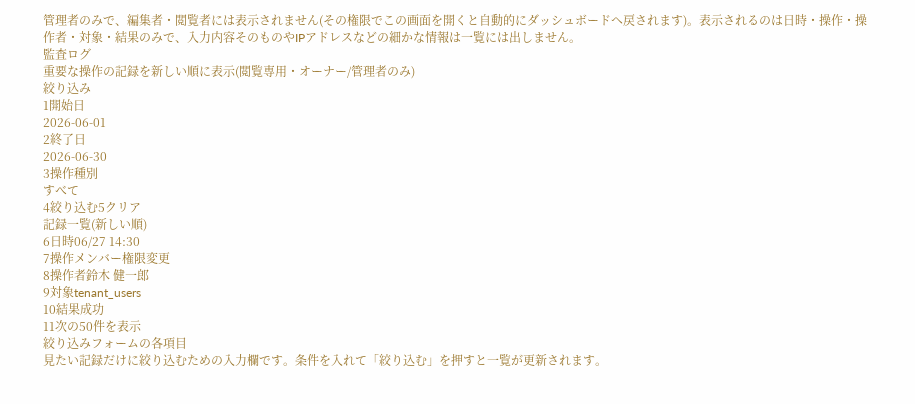管理者のみで、編集者・閲覧者には表示されません(その権限でこの画面を開くと自動的にダッシュボードへ戻されます)。表示されるのは日時・操作・操作者・対象・結果のみで、入力内容そのものやIPアドレスなどの細かな情報は一覧には出しません。
監査ログ
重要な操作の記録を新しい順に表示(閲覧専用・オーナー/管理者のみ)
絞り込み
1開始日
2026-06-01
2終了日
2026-06-30
3操作種別
すべて
4絞り込む5クリア
記録一覧(新しい順)
6日時06/27 14:30
7操作メンバー権限変更
8操作者鈴木 健一郎
9対象tenant_users
10結果成功
11次の50件を表示
絞り込みフォームの各項目
見たい記録だけに絞り込むための入力欄です。条件を入れて「絞り込む」を押すと一覧が更新されます。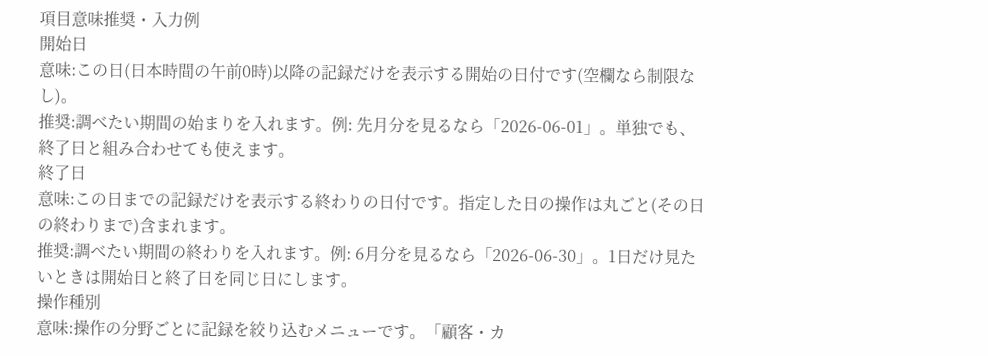項目意味推奨・入力例
開始日
意味:この日(日本時間の午前0時)以降の記録だけを表示する開始の日付です(空欄なら制限なし)。
推奨:調べたい期間の始まりを入れます。例: 先月分を見るなら「2026-06-01」。単独でも、終了日と組み合わせても使えます。
終了日
意味:この日までの記録だけを表示する終わりの日付です。指定した日の操作は丸ごと(その日の終わりまで)含まれます。
推奨:調べたい期間の終わりを入れます。例: 6月分を見るなら「2026-06-30」。1日だけ見たいときは開始日と終了日を同じ日にします。
操作種別
意味:操作の分野ごとに記録を絞り込むメニューです。「顧客・カ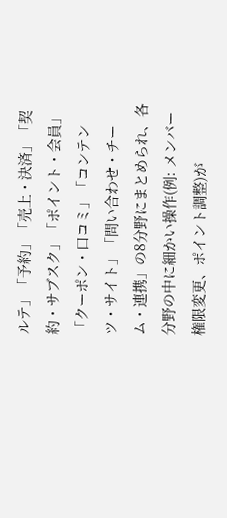ルテ」「予約」「売上・決済」「契約・サブスク」「ポイント・会員」「クーポン・口コミ」「コンテンツ・サイト」「問い合わせ・チーム・連携」の8分野にまとめられ、各分野の中に細かい操作(例: メンバー権限変更、ポイント調整)が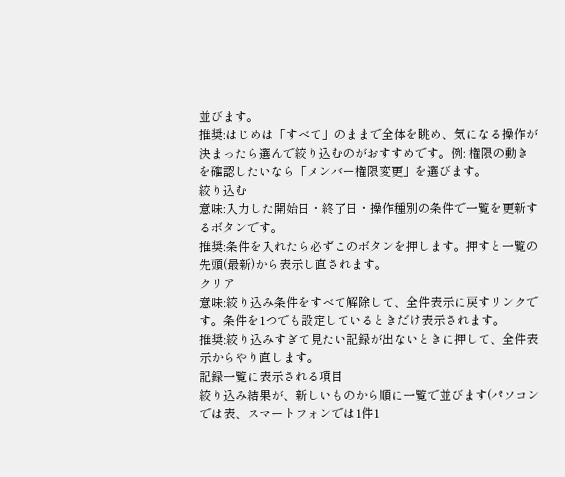並びます。
推奨:はじめは「すべて」のままで全体を眺め、気になる操作が決まったら選んで絞り込むのがおすすめです。例: 権限の動きを確認したいなら「メンバー権限変更」を選びます。
絞り込む
意味:入力した開始日・終了日・操作種別の条件で一覧を更新するボタンです。
推奨:条件を入れたら必ずこのボタンを押します。押すと一覧の先頭(最新)から表示し直されます。
クリア
意味:絞り込み条件をすべて解除して、全件表示に戻すリンクです。条件を1つでも設定しているときだけ表示されます。
推奨:絞り込みすぎて見たい記録が出ないときに押して、全件表示からやり直します。
記録一覧に表示される項目
絞り込み結果が、新しいものから順に一覧で並びます(パソコンでは表、スマートフォンでは1件1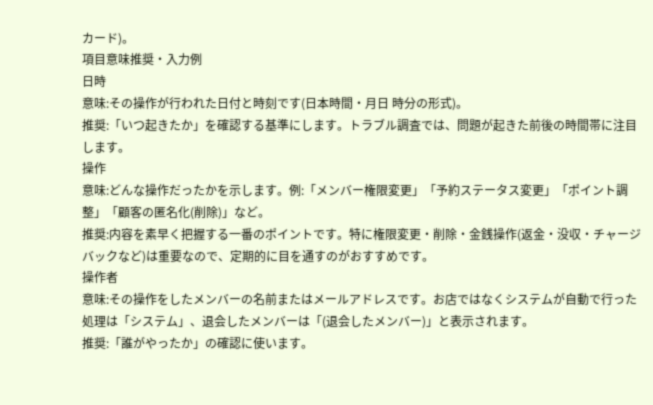カード)。
項目意味推奨・入力例
日時
意味:その操作が行われた日付と時刻です(日本時間・月日 時分の形式)。
推奨:「いつ起きたか」を確認する基準にします。トラブル調査では、問題が起きた前後の時間帯に注目します。
操作
意味:どんな操作だったかを示します。例:「メンバー権限変更」「予約ステータス変更」「ポイント調整」「顧客の匿名化(削除)」など。
推奨:内容を素早く把握する一番のポイントです。特に権限変更・削除・金銭操作(返金・没収・チャージバックなど)は重要なので、定期的に目を通すのがおすすめです。
操作者
意味:その操作をしたメンバーの名前またはメールアドレスです。お店ではなくシステムが自動で行った処理は「システム」、退会したメンバーは「(退会したメンバー)」と表示されます。
推奨:「誰がやったか」の確認に使います。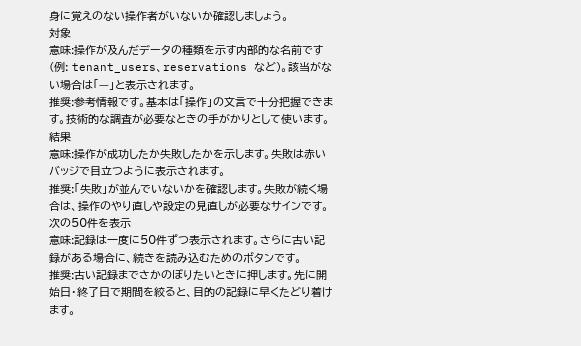身に覚えのない操作者がいないか確認しましょう。
対象
意味:操作が及んだデータの種類を示す内部的な名前です(例: tenant_users、reservations など)。該当がない場合は「—」と表示されます。
推奨:参考情報です。基本は「操作」の文言で十分把握できます。技術的な調査が必要なときの手がかりとして使います。
結果
意味:操作が成功したか失敗したかを示します。失敗は赤いバッジで目立つように表示されます。
推奨:「失敗」が並んでいないかを確認します。失敗が続く場合は、操作のやり直しや設定の見直しが必要なサインです。
次の50件を表示
意味:記録は一度に50件ずつ表示されます。さらに古い記録がある場合に、続きを読み込むためのボタンです。
推奨:古い記録までさかのぼりたいときに押します。先に開始日・終了日で期間を絞ると、目的の記録に早くたどり着けます。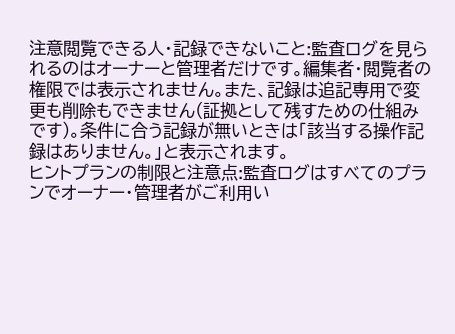注意閲覧できる人・記録できないこと:監査ログを見られるのはオーナーと管理者だけです。編集者・閲覧者の権限では表示されません。また、記録は追記専用で変更も削除もできません(証拠として残すための仕組みです)。条件に合う記録が無いときは「該当する操作記録はありません。」と表示されます。
ヒントプランの制限と注意点:監査ログはすべてのプランでオーナー・管理者がご利用い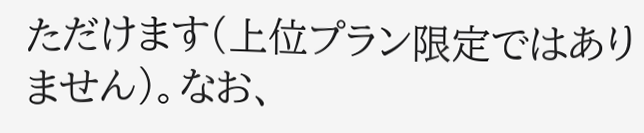ただけます(上位プラン限定ではありません)。なお、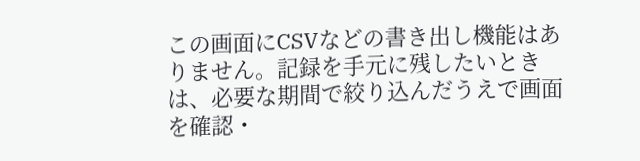この画面にCSVなどの書き出し機能はありません。記録を手元に残したいときは、必要な期間で絞り込んだうえで画面を確認・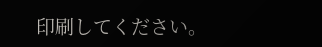印刷してください。